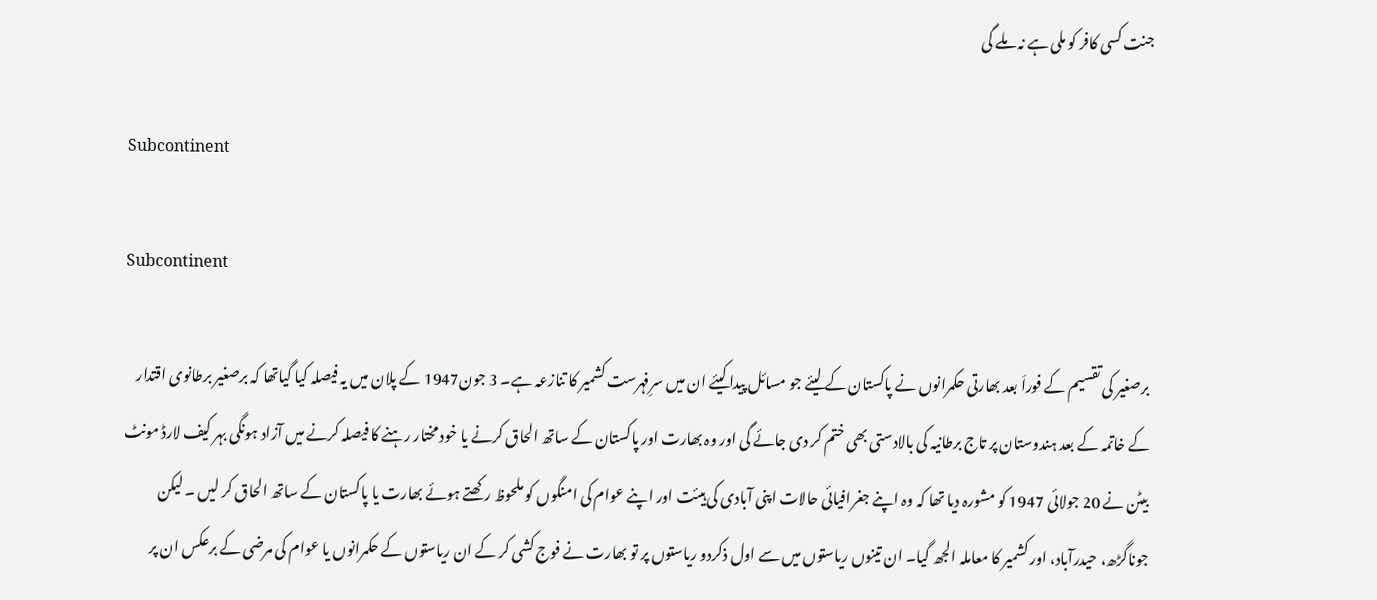جنت کسی کافر کو ملی ہے نہ ملے گی

Subcontinent

Subcontinent

برصغیر کی تقسیم کے فوراَ بعد بھارتی حکمرانوں نے پاکستان کے لیئے جو مسائل پیدا کیئے ان میں سرِفہرست کشمیر کا تنازعہ ہے۔ 3 جون1947 کے پلان میں یہ فیصلہ کیا گیاتھا کہ برصغیر برطانوی اقتدار کے خاتمہ کے بعد ہندوستان پر تاج برطانیہ کی بالادستی بھی ختم کر دی جائے گی اور وہ بھارت اور پاکستان کے ساتھ الحاق کرنے یا خود مختار رہنے کا فیصلہ کرنے میں آزاد ہونگی بہر کیف لارڈ مونٹ بیٹن نے 20 جولائی 1947 کو مشورہ دیا تھا کہ وہ اپنے جغرافیائی حالات اپنی آبادی کی ہیئت اور اپنے عوام کی امنگوں کو ملحوظ رکھتے ہوئے بھارت یا پاکستان کے ساتھ الحاق کر لیں ۔ لیکن جوناگڑھ، حیدرآباد، اور کشمیر کا معاملہ الجھ گیا۔ ان تینوں ریاستوں میں سے اول ذکردو ریاستوں پر تو بھارت نے فوج کشی کر کے ان ریاستوں کے حکمرانوں یا عوام کی مرضی کے برعکس ان پر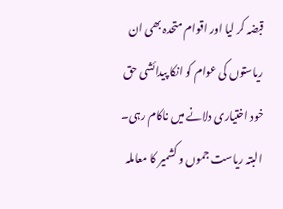قبضہ کر لیا اور اقوام متحدہ بھی ان ریاستوں کی عوام کو انکا پیدائشی حق خود اختیاری دلانے میں ناکام رہی۔ البتہ ریاست جموں و کشمیر کا معاملہ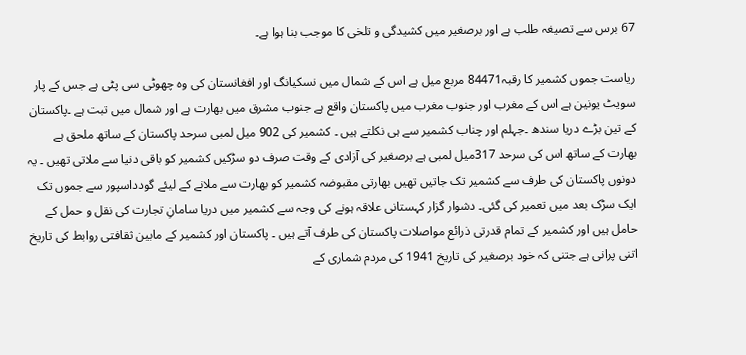67 برس سے تصیغہ طلب ہے اور برصغیر میں کشیدگی و تلخی کا موجب بنا ہوا ہے۔

ریاست جموں کشمیر کا رقبہ84471 مربع میل ہے اس کے شمال میں نسکیانگ اور افغانستان کی وہ چھوٹی سی پٹی ہے جس کے پار سویٹ یونین ہے اس کے مغرب اور جنوب مغرب میں پاکستان واقع ہے جنوب مشرق میں بھارت ہے اور شمال میں تبت ہے ۔پاکستان کے تین بڑے دریا سندھ ۔جہلم اور چناب کشمیر سے ہی نکلتے ہیں ۔ کشمیر کی 902 میل لمبی سرحد پاکستان کے ساتھ ملحق ہے بھارت کے ساتھ اس کی سرحد 317میل لمبی ہے برصغیر کی آزادی کے وقت صرف دو سڑکیں کشمیر کو باقی دنیا سے ملاتی تھیں ۔ یہ دونوں پاکستان کی طرف سے کشمیر تک جاتیں تھیں بھارتی مقبوضہ کشمیر کو بھارت سے ملانے کے لیئے گودداسپور سے جموں تک ایک سڑک بعد میں تعمیر کی گئی۔ دشوار گزار کہستانی علاقہ ہونے کی وجہ سے کشمیر میں دریا سامانِ تجارت کی نقل و حمل کے حامل ہیں اور کشمیر کے تمام قدرتی ذرائع مواصلات پاکستان کی طرف آتے ہیں ۔ پاکستان اور کشمیر کے مابین ثقافتی روابط کی تاریخ اتنی پرانی ہے جتنی کہ خود برصغیر کی تاریخ 1941 کی مردم شماری کے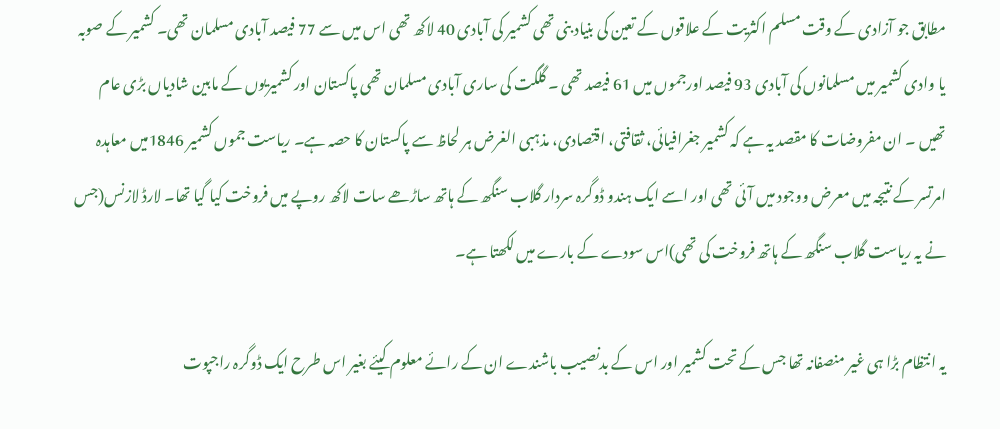مطابق جو آزادی کے وقت مسلم اکثریت کے علاقوں کے تعین کی بنیاد بنی تھی کشمیر کی آبادی 40 لاکھ تھی اس میں سے 77 فیصد آبادی مسلمان تھی۔ کشمیر کے صوبہ یا وادی کشمیر میں مسلمانوں کی آبادی 93 فیصد اورجموں میں 61 فیصد تھی ۔ گلگت کی ساری آبادی مسلمان تھی پاکستان اور کشمیریوں کے مابین شادیاں بڑی عام تھیں ۔ ان مفروضات کا مقصد یہ ہے کہ کشمیر جغرافیائی، ثقافتی، اقتصادی، مذہبی الغرض ہر لحاظ سے پاکستان کا حصہ ہے۔ ریاست جموں کشمیر 1846میں معاہدہ امرتسر کے نتیجہ میں معرض ووجود میں آئی تھی اور اسے ایک ہندو ڈوگرہ سردار گلاب سنگھ کے ہاتھ ساڑھے سات لاکھ روپے میں فروخت کیا گیا تھا۔ لارڈ لازنس(جس نے یہ ریاست گلاب سنگھ کے ہاتھ فروخت کی تھی)اس سودے کے بارے میں لکھتا ہے۔

یہ انتظام بڑا ہی غیر منصفانہ تھا جس کے تحت کشمیر اور اس کے بدنصیب باشندے ان کے رائے معلوم کیئے بغیر اس طرح ایک ڈوگرہ راجپوت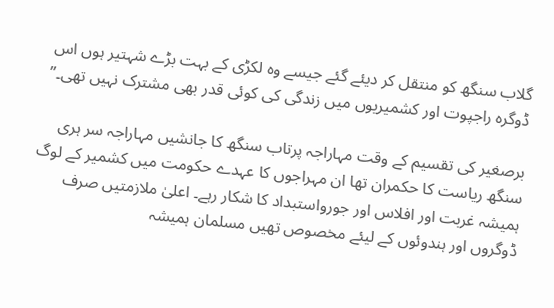گلاب سنگھ کو منتقل کر دیئے گئے جیسے وہ لکڑی کے بہت بڑے شہتیر ہوں اس ڈوگرہ راجپوت اور کشمیریوں میں زندگی کی کوئی قدر بھی مشترک نہیں تھی۔”

برصغیر کی تقسیم کے وقت مہاراجہ پرتاب سنگھ کا جانشیں مہاراجہ سر ہری سنگھ ریاست کا حکمران تھا ان مہراجوں کا عہدے حکومت میں کشمیر کے لوگ ہمیشہ غربت اور افلاس اور جورواستبداد کا شکار رہے۔ اعلیٰ ملازمتیں صرف ڈوگروں اور ہندوئوں کے لیئے مخصوص تھیں مسلمان ہمیشہ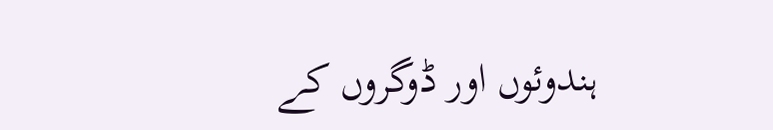ہندوئوں اور ڈوگروں کے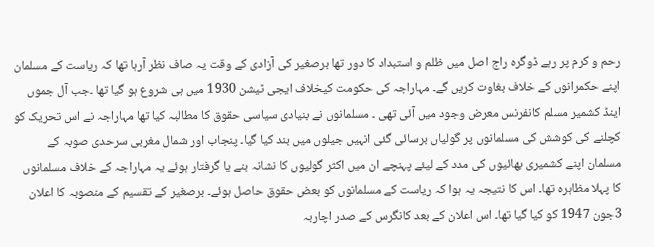رحم و کرم پر رہے ڈوگرہ راج اصل میں ظلم و استبداد کا دور تھا برصغیر کی آزادی کے وقت یہ صاف نظر آرہا تھا کہ ریاست کے مسلمان اپنے حکمرانوں کے خلاف بغاوت کریں گے۔ مہاراجہ کی حکومت کیخلاف ایجی ٹیشن 1930 میں ہی شروع ہو گیا تھا ۔جب آل جموں اینڈ کشمیر مسلم کانفرنس معرض وجود میں آئی تھی ۔ مسلمانوں نے بنیادی سیاسی حقوق کا مطالبہ کیا تھا مہاراجہ نے اس تحریک کو کچلنے کی کوشش کی مسلمانوں پر گولیاں برسائی گئی انہیں جیلوں میں بند کیا گیا۔ پنجاب اور شمال مغربی سرحدی صوبہ کے مسلمان اپنے کشمیری بھائیوں کی مدد کے لیئے پہنچے ان میں اکثر گولیوں کا نشانہ بنے یا گرفتار ہوئے یہ مہاراجہ کے خلاف مسلمانوں کا پہلا مظاہرہ تھا۔ اس کا نتیجہ یہ ہوا کہ ریاست کے مسلمانوں کو بعض حقوق حاصل ہوئے۔ برصغیر کے تقسیم کے منصوبہ کا اعلان 3جون 1947 کو کیا گیا تھا۔ اس اعلان کے بعد کانگرس کے صدر اچاربہ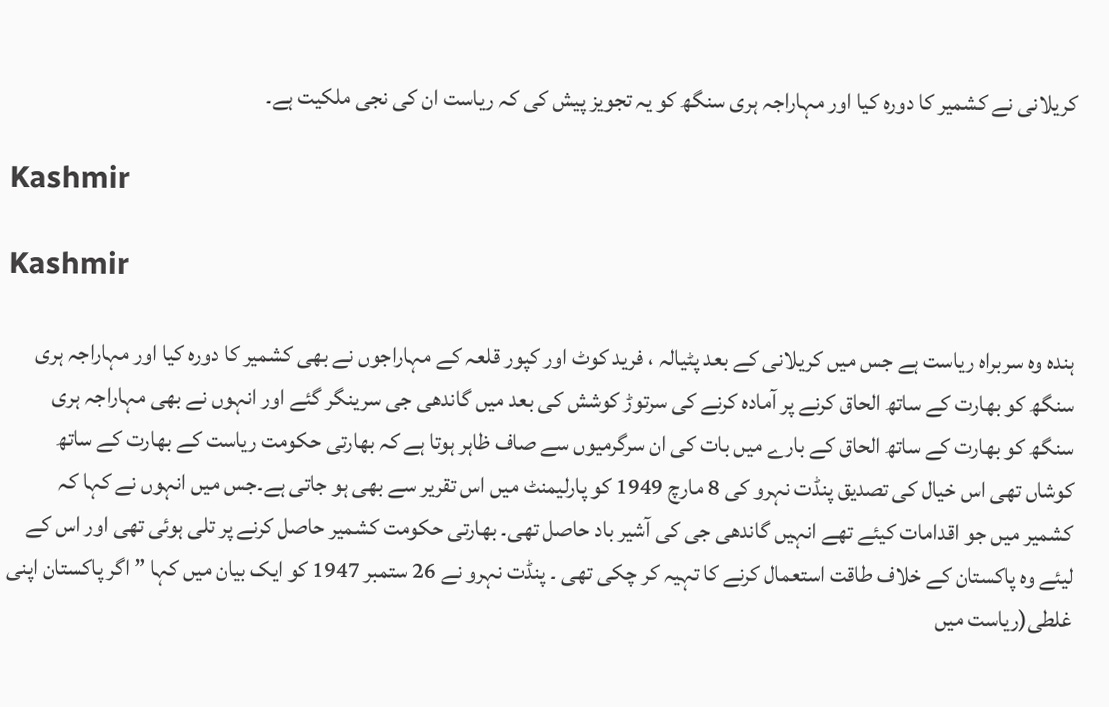کریلانی نے کشمیر کا دورہ کیا اور مہاراجہ ہری سنگھ کو یہ تجویز پیش کی کہ ریاست ان کی نجی ملکیت ہے۔

Kashmir

Kashmir

ہندہ وہ سربراہ ریاست ہے جس میں کریلانی کے بعد پٹیالہ ، فرید کوٹ اور کپور قلعہ کے مہاراجوں نے بھی کشمیر کا دورہ کیا اور مہاراجہ ہری سنگھ کو بھارت کے ساتھ الحاق کرنے پر آمادہ کرنے کی سرتوڑ کوشش کی بعد میں گاندھی جی سرینگر گئے اور انہوں نے بھی مہاراجہ ہری سنگھ کو بھارت کے ساتھ الحاق کے بارے میں بات کی ان سرگرمیوں سے صاف ظاہر ہوتا ہے کہ بھارتی حکومت ریاست کے بھارت کے ساتھ کوشاں تھی اس خیال کی تصدیق پنڈت نہرو کی 8 مارچ 1949 کو پارلیمنٹ میں اس تقریر سے بھی ہو جاتی ہے۔جس میں انہوں نے کہا کہ کشمیر میں جو اقدامات کیئے تھے انہیں گاندھی جی کی آشیر باد حاصل تھی۔ بھارتی حکومت کشمیر حاصل کرنے پر تلی ہوئی تھی اور اس کے لیئے وہ پاکستان کے خلاف طاقت استعمال کرنے کا تہیہ کر چکی تھی ۔ پنڈت نہرو نے 26 ستمبر 1947 کو ایک بیان میں کہا ” اگر پاکستان اپنی غلطی(ریاست میں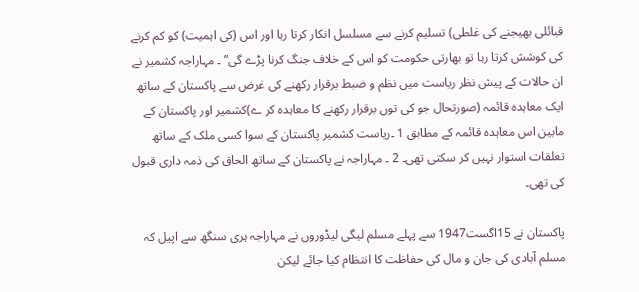قبائلی بھیجنے کی غلطی) تسلیم کرنے سے مسلسل انکار کرتا رہا اور اس (کی اہمیت) کو کم کرنے کی کوشش کرتا رہا تو بھارتی حکومت کو اس کے خلاف جنگ کرنا پڑے گی” ۔ مہاراجہ کشمیر نے ان حالات کے پیش نظر ریاست میں نظم و ضبط برقرار رکھنے کی غرض سے پاکستان کے ساتھ ایک معاہدہ قائمہ (صورتحال جو کی توں برقرار رکھنے کا معاہدہ کر ے)کشمیر اور پاکستان کے مابین اس معاہدہ قائمہ کے مطابق 1 ۔ریاست کشمیر پاکستان کے سوا کسی ملک کے ساتھ تعلقات استوار نہیں کر سکتی تھی۔ 2 ۔ مہاراجہ نے پاکستان کے ساتھ الحاق کی ذمہ داری قبول کی تھی۔

پاکستان نے 15اگست1947 سے پہلے مسلم لیگی لیڈوروں نے مہاراجہ ہری سنگھ سے اپیل کہ مسلم آبادی کی جان و مال کی حفاظت کا انتظام کیا جائے لیکن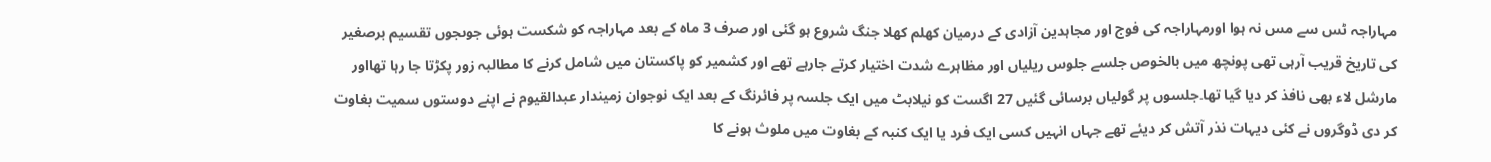مہاراجہ ٹس سے مس نہ ہوا اورمہاراجہ کی فوج اور مجاہدین آزادی کے درمیان کھلم کھلا جنگ شروع ہو گئی اور صرف 3 ماہ کے بعد مہاراجہ کو شکست ہوئی جوںجوں تقسیم برصغیر کی تاریخ قریب آرہی تھی پونچھ میں بالخوص جلسے جلوس ریلیاں اور مظاہرے شدت اختیار کرتے جارہے تھے اور کشمیر کو پاکستان میں شامل کرنے کا مطالبہ زور پکڑتا جا رہا تھااور مارشل لاء بھی نافذ کر دیا گیا تھا۔جلسوں پر گولیاں برسائی گئیں 27 اگست کو نیلابٹ میں ایک جلسہ پر فائرنگ کے بعد ایک نوجوان زمیندار عبدالقیوم نے اپنے دوستوں سمیت بغاوت کر دی ڈوگروں نے کئی دیہات نذر آتش کر دیئے تھے جہاں انہیں کسی ایک فرد یا ایک کنبہ کے بغاوت میں ملوث ہونے کا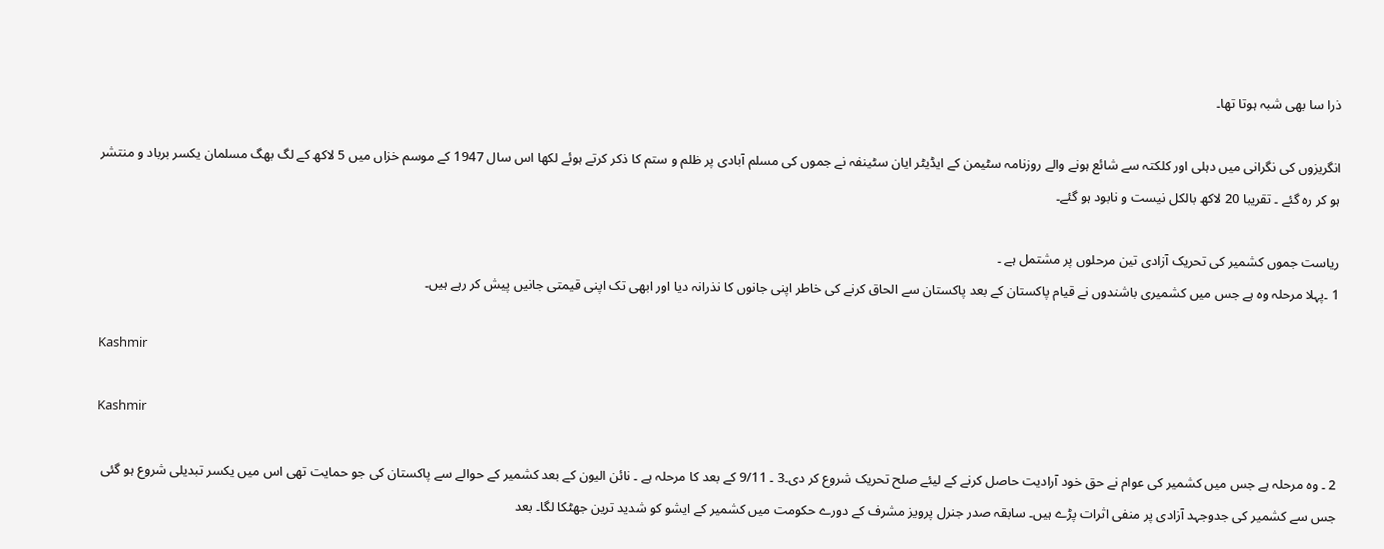ذرا سا بھی شبہ ہوتا تھا۔

انگریزوں کی نگرانی میں دہلی اور کلکتہ سے شائع ہونے والے روزنامہ سٹیمن کے ایڈیٹر ایان سٹینفہ نے جموں کی مسلم آبادی پر ظلم و ستم کا ذکر کرتے ہوئے لکھا اس سال 1947 کے موسم خزاں میں 5 لاکھ کے لگ بھگ مسلمان یکسر برباد و منتشر ہو کر رہ گئے ۔ تقریبا 20 لاکھ بالکل نیست و نابود ہو گئے۔

ریاست جموں کشمیر کی تحریک آزادی تین مرحلوں پر مشتمل ہے ۔
1 ۔پہلا مرحلہ وہ ہے جس میں کشمیری باشندوں نے قیام پاکستان کے بعد پاکستان سے الحاق کرنے کی خاطر اپنی جانوں کا نذرانہ دیا اور ابھی تک اپنی قیمتی جانیں پیش کر رہے ہیں۔

Kashmir

Kashmir

2 ۔ وہ مرحلہ ہے جس میں کشمیر کی عوام نے حق خود آرادیت حاصل کرنے کے لیئے صلح تحریک شروع کر دی۔3 ۔ 9/11 کے بعد کا مرحلہ ہے ۔ نائن الیون کے بعد کشمیر کے حوالے سے پاکستان کی جو حمایت تھی اس میں یکسر تبدیلی شروع ہو گئی جس سے کشمیر کی جدوجہد آزادی پر منفی اثرات پڑے ہیں۔ سابقہ صدر جنرل پرویز مشرف کے دورے حکومت میں کشمیر کے ایشو کو شدید ترین جھٹکا لگا۔ بعد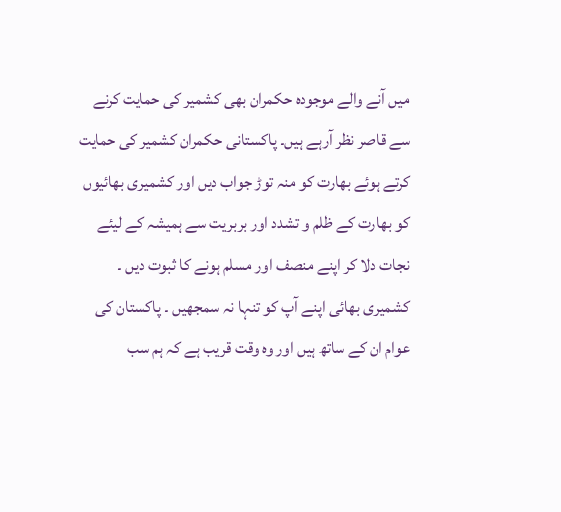میں آنے والے موجودہ حکمران بھی کشمیر کی حمایت کرنے سے قاصر نظر آرہے ہیں۔ پاکستانی حکمران کشمیر کی حمایت کرتے ہوئے بھارت کو منہ توڑ جواب دیں اور کشمیری بھائیوں کو بھارت کے ظلم و تشدد اور بربریت سے ہمیشہ کے لیئے نجات دلا کر اپنے منصف اور مسلم ہونے کا ثبوت دیں ۔ کشمیری بھائی اپنے آپ کو تنہا نہ سمجھیں ۔ پاکستان کی عوام ان کے ساتھ ہیں اور وہ وقت قریب ہے کہ ہم سب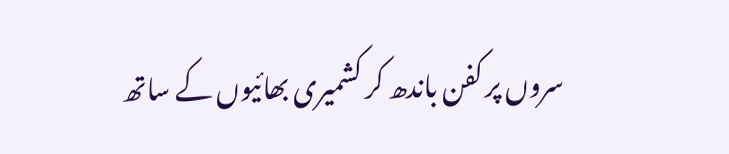سروں پر کفن باندھ کر کشمیری بھائیوں کے ساتھ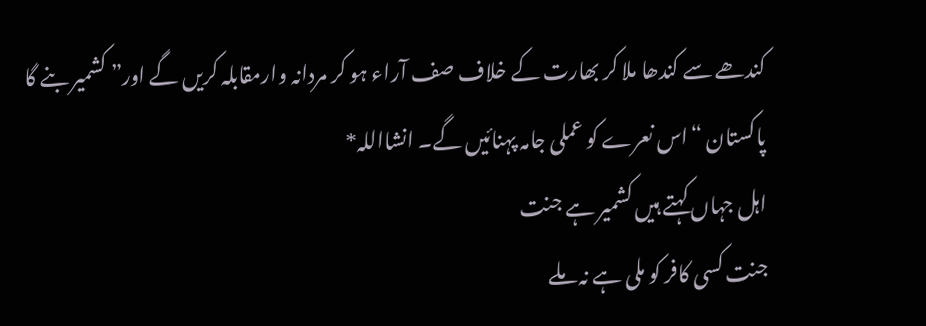کندھے سے کندھا ملا کر بھارت کے خلاف صف آراء ہو کر مردانہ وارمقابلہ کریں گے اور” کشمیر بنے گا پاکستان “اس نعرے کو عملی جامہ پہنائیں گے۔ انشااللہ*
اہل جہاں کہتے ہیں کشمیر ہے جنت
جنت کسی کافر کو ملی ہے نہ ملے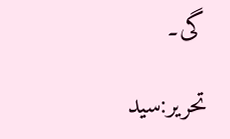گی۔

تحریر:سید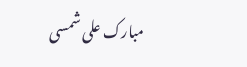مبارک علی شمسی